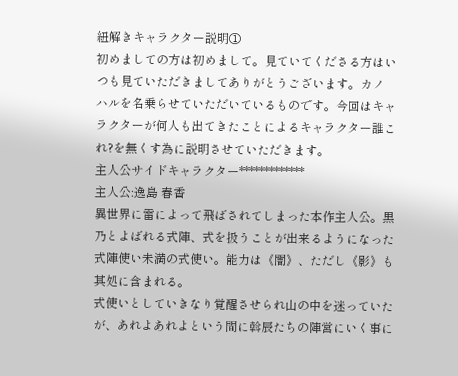紐解きキャラクター説明①
初めましての方は初めまして。見ていてくださる方はいつも見ていただきましてありがとうございます。カノ ハルを名乗らせていただいているものです。今回はキャラクターが何人も出てきたことによるキャラクター誰これ?を無くす為に説明させていただきます。
主人公サイドキャラクター*************
主人公:逸島 春香
異世界に雷によって飛ばされてしまった本作主人公。黒乃とよばれる式陣、式を扱うことが出来るようになった式陣使い未満の式使い。能力は《闇》、ただし《影》も其処に含まれる。
式使いとしていきなり覚醒させられ山の中を迷っていたが、あれよあれよという間に斡辰たちの陣営にいく事に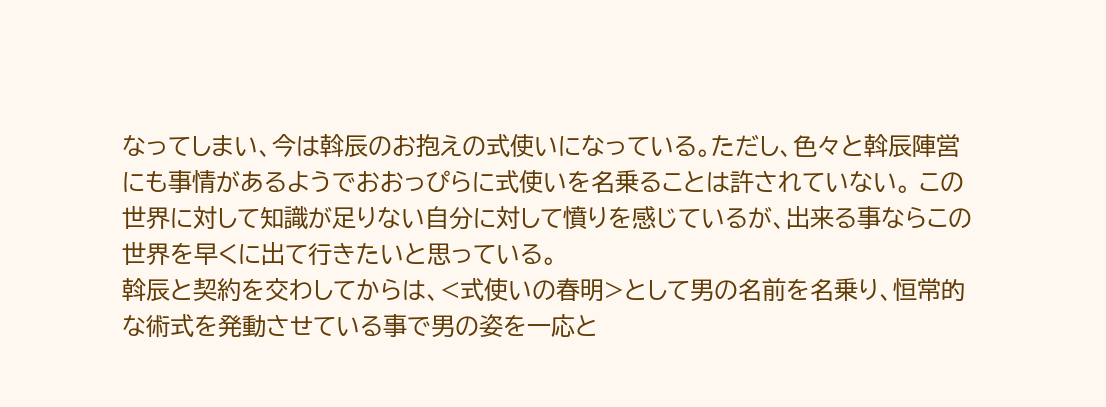なってしまい、今は斡辰のお抱えの式使いになっている。ただし、色々と斡辰陣営にも事情があるようでおおっぴらに式使いを名乗ることは許されていない。 この世界に対して知識が足りない自分に対して憤りを感じているが、出来る事ならこの世界を早くに出て行きたいと思っている。
斡辰と契約を交わしてからは、<式使いの春明>として男の名前を名乗り、恒常的な術式を発動させている事で男の姿を一応と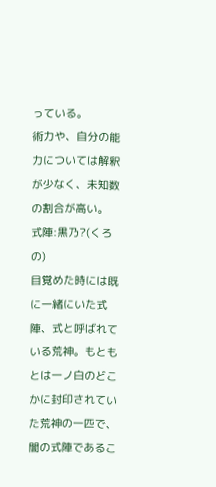っている。
術力や、自分の能力については解釈が少なく、未知数の割合が高い。
式陣:黒乃?(くろの)
目覚めた時には既に一緒にいた式陣、式と呼ばれている荒神。もともとは一ノ白のどこかに封印されていた荒神の一匹で、闇の式陣であるこ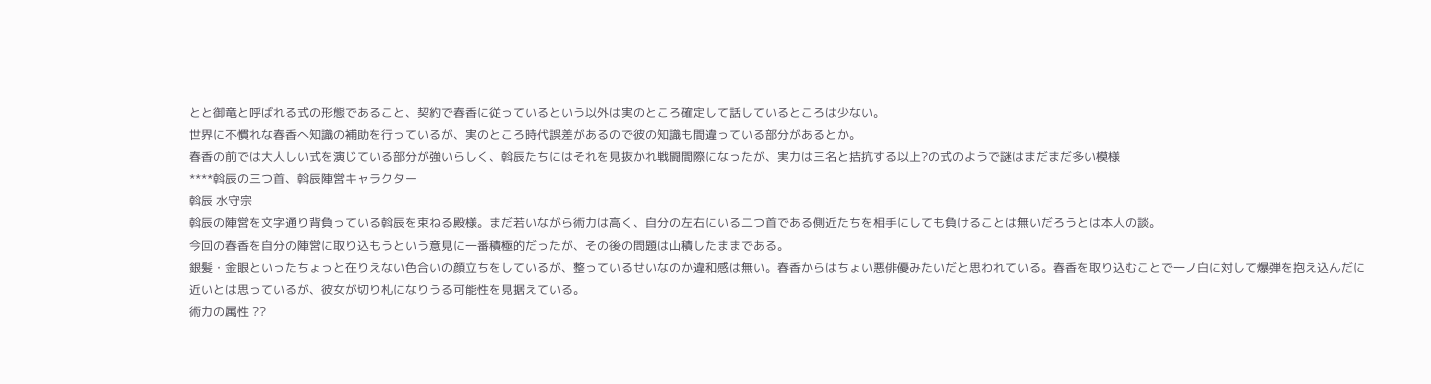とと御竜と呼ばれる式の形態であること、契約で春香に従っているという以外は実のところ確定して話しているところは少ない。
世界に不慣れな春香へ知識の補助を行っているが、実のところ時代誤差があるので彼の知識も間違っている部分があるとか。
春香の前では大人しい式を演じている部分が強いらしく、斡辰たちにはそれを見抜かれ戦闘間際になったが、実力は三名と拮抗する以上?の式のようで謎はまだまだ多い模様
****斡辰の三つ首、斡辰陣営キャラクター
斡辰 水守宗
斡辰の陣営を文字通り背負っている斡辰を束ねる殿様。まだ若いながら術力は高く、自分の左右にいる二つ首である側近たちを相手にしても負けることは無いだろうとは本人の談。
今回の春香を自分の陣営に取り込もうという意見に一番積極的だったが、その後の問題は山積したままである。
銀髪・金眼といったちょっと在りえない色合いの顔立ちをしているが、整っているせいなのか違和感は無い。春香からはちょい悪俳優みたいだと思われている。春香を取り込むことで一ノ白に対して爆弾を抱え込んだに近いとは思っているが、彼女が切り札になりうる可能性を見据えている。
術力の属性 ??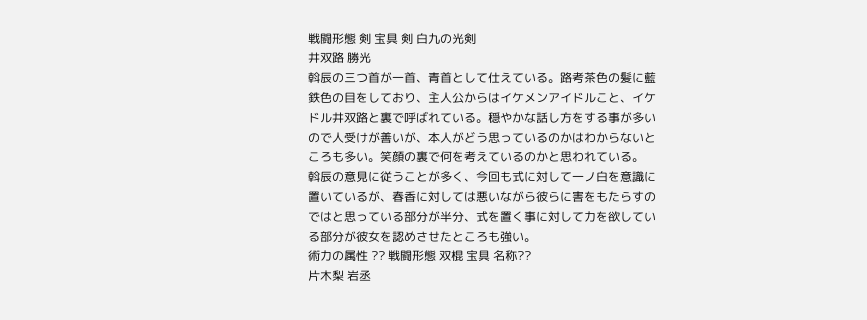戦闘形態 剣 宝具 剣 白九の光剣
井双路 勝光
斡辰の三つ首が一首、青首として仕えている。路考茶色の髪に藍鉄色の目をしており、主人公からはイケメンアイドルこと、イケドル井双路と裏で呼ばれている。穏やかな話し方をする事が多いので人受けが善いが、本人がどう思っているのかはわからないところも多い。笑顔の裏で何を考えているのかと思われている。
斡辰の意見に従うことが多く、今回も式に対して一ノ白を意識に置いているが、春香に対しては悪いながら彼らに害をもたらすのではと思っている部分が半分、式を置く事に対して力を欲している部分が彼女を認めさせたところも強い。
術力の属性 ?? 戦闘形態 双棍 宝具 名称??
片木梨 岩丞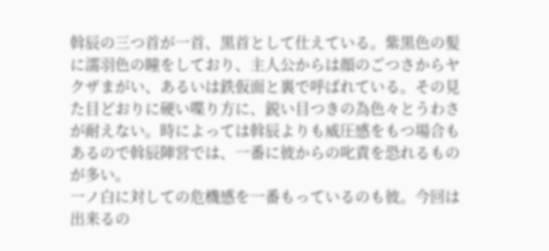斡辰の三つ首が一首、黒首として仕えている。紫黒色の髪に濡羽色の瞳をしており、主人公からは顔のごつさからヤクザまがい、あるいは鉄仮面と裏で呼ばれている。その見た目どおりに硬い喋り方に、鋭い目つきの為色々とうわさが耐えない。時によっては斡辰よりも威圧感をもつ場合もあるので斡辰陣営では、一番に彼からの叱責を恐れるものが多い。
一ノ白に対しての危機感を一番もっているのも彼。今回は出来るの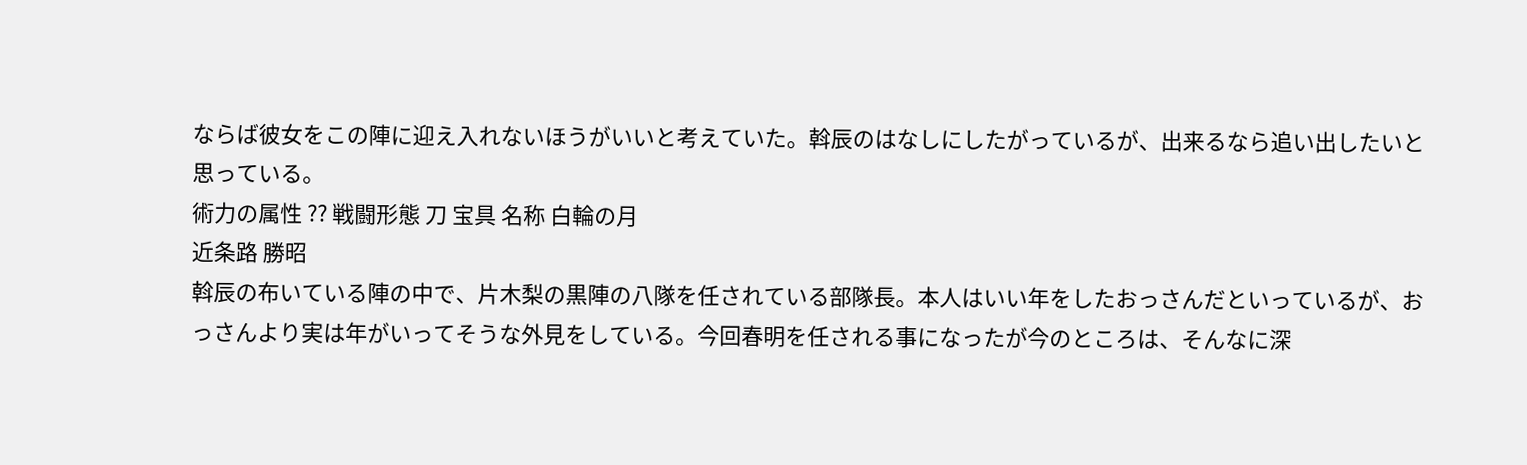ならば彼女をこの陣に迎え入れないほうがいいと考えていた。斡辰のはなしにしたがっているが、出来るなら追い出したいと思っている。
術力の属性 ?? 戦闘形態 刀 宝具 名称 白輪の月
近条路 勝昭
斡辰の布いている陣の中で、片木梨の黒陣の八隊を任されている部隊長。本人はいい年をしたおっさんだといっているが、おっさんより実は年がいってそうな外見をしている。今回春明を任される事になったが今のところは、そんなに深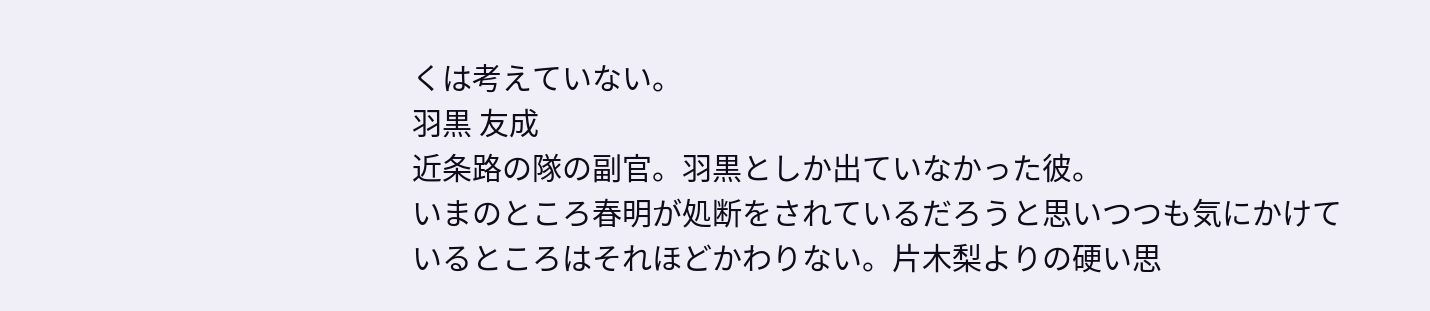くは考えていない。
羽黒 友成
近条路の隊の副官。羽黒としか出ていなかった彼。
いまのところ春明が処断をされているだろうと思いつつも気にかけているところはそれほどかわりない。片木梨よりの硬い思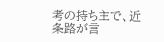考の持ち主で、近条路が言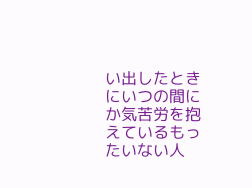い出したときにいつの間にか気苦労を抱えているもったいない人